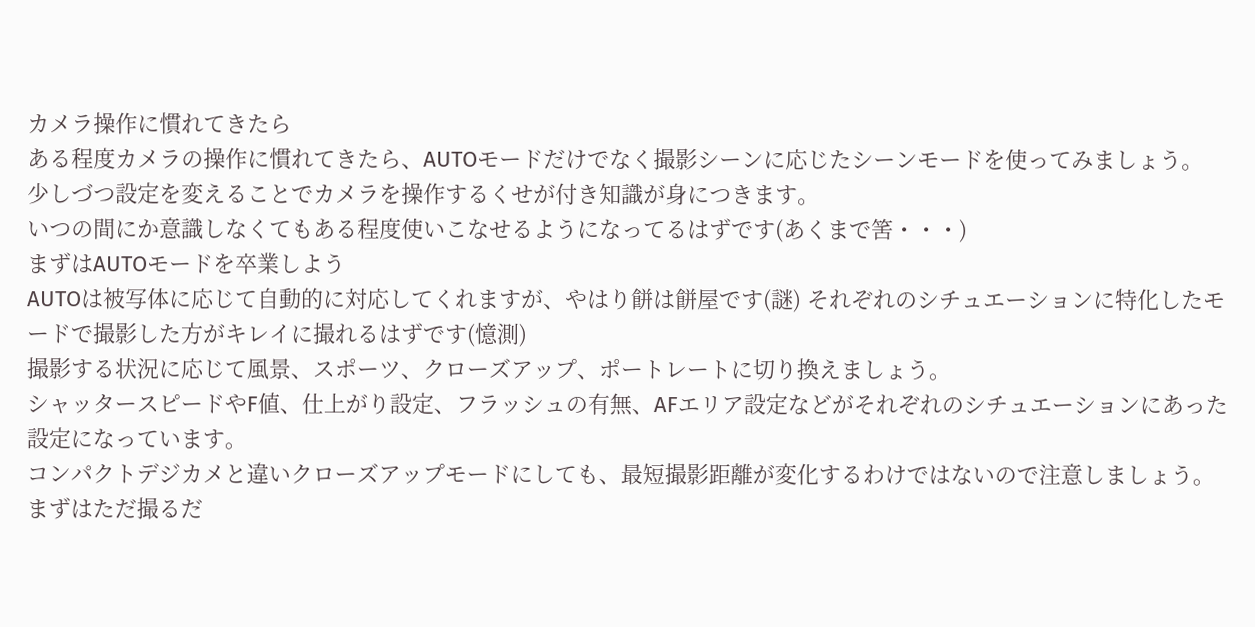カメラ操作に慣れてきたら
ある程度カメラの操作に慣れてきたら、AUTOモードだけでなく撮影シーンに応じたシーンモードを使ってみましょう。
少しづつ設定を変えることでカメラを操作するくせが付き知識が身につきます。
いつの間にか意識しなくてもある程度使いこなせるようになってるはずです(あくまで筈・・・)
まずはAUTOモードを卒業しよう
AUTOは被写体に応じて自動的に対応してくれますが、やはり餅は餅屋です(謎) それぞれのシチュエーションに特化したモードで撮影した方がキレイに撮れるはずです(憶測)
撮影する状況に応じて風景、スポーツ、クローズアップ、ポートレートに切り換えましょう。
シャッタースピードやF値、仕上がり設定、フラッシュの有無、AFエリア設定などがそれぞれのシチュエーションにあった設定になっています。
コンパクトデジカメと違いクローズアップモードにしても、最短撮影距離が変化するわけではないので注意しましょう。
まずはただ撮るだ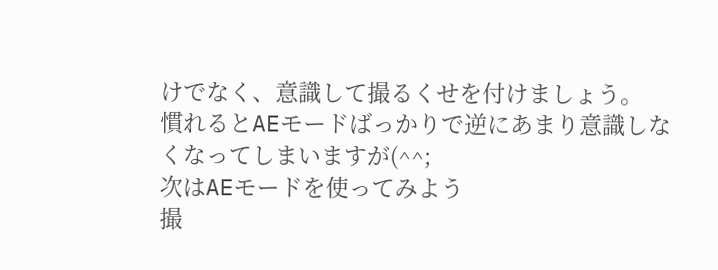けでなく、意識して撮るくせを付けましょう。
慣れるとAEモードばっかりで逆にあまり意識しなくなってしまいますが(^^;
次はAEモードを使ってみよう
撮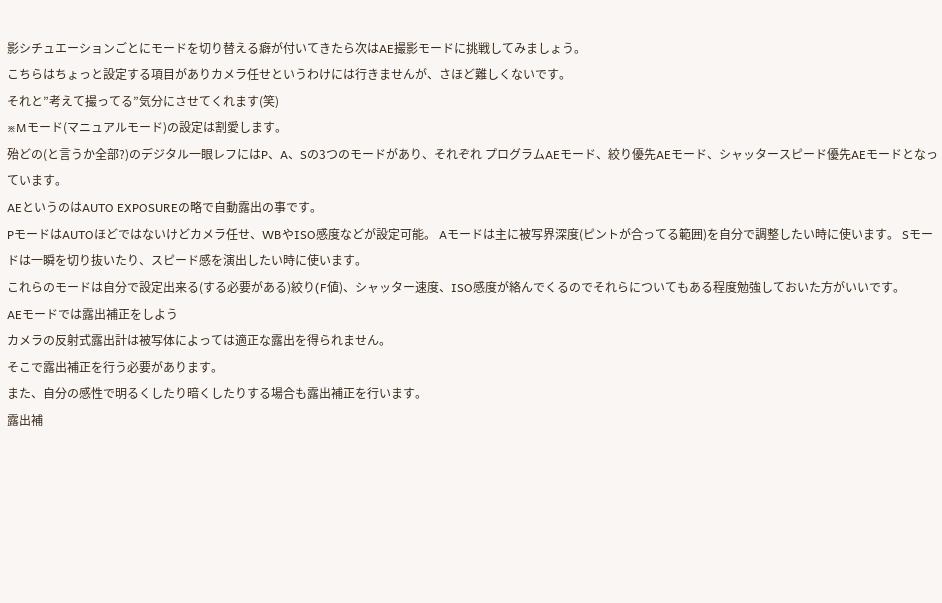影シチュエーションごとにモードを切り替える癖が付いてきたら次はAE撮影モードに挑戦してみましょう。
こちらはちょっと設定する項目がありカメラ任せというわけには行きませんが、さほど難しくないです。
それと”考えて撮ってる”気分にさせてくれます(笑)
※Mモード(マニュアルモード)の設定は割愛します。
殆どの(と言うか全部?)のデジタル一眼レフにはP、A、Sの3つのモードがあり、それぞれ プログラムAEモード、絞り優先AEモード、シャッタースピード優先AEモードとなっています。
AEというのはAUTO EXPOSUREの略で自動露出の事です。
PモードはAUTOほどではないけどカメラ任せ、WBやISO感度などが設定可能。 Aモードは主に被写界深度(ピントが合ってる範囲)を自分で調整したい時に使います。 Sモードは一瞬を切り抜いたり、スピード感を演出したい時に使います。
これらのモードは自分で設定出来る(する必要がある)絞り(F値)、シャッター速度、ISO感度が絡んでくるのでそれらについてもある程度勉強しておいた方がいいです。
AEモードでは露出補正をしよう
カメラの反射式露出計は被写体によっては適正な露出を得られません。
そこで露出補正を行う必要があります。
また、自分の感性で明るくしたり暗くしたりする場合も露出補正を行います。
露出補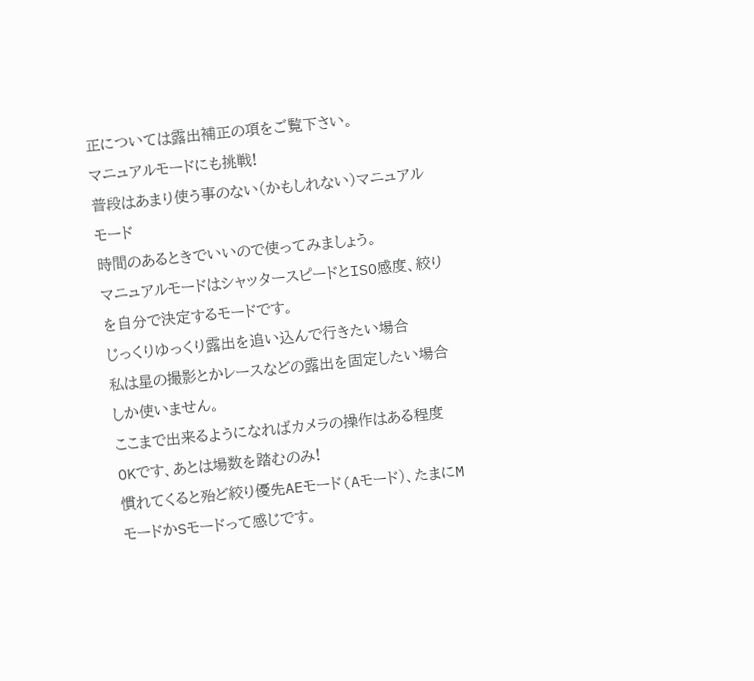正については露出補正の項をご覧下さい。
マニュアルモードにも挑戦!
普段はあまり使う事のない(かもしれない)マニュアルモード
時間のあるときでいいので使ってみましょう。
マニュアルモードはシャッタースピードとISO感度、絞りを自分で決定するモードです。
じっくりゆっくり露出を追い込んで行きたい場合
私は星の撮影とかレースなどの露出を固定したい場合しか使いません。
ここまで出来るようになればカメラの操作はある程度OKです、あとは場数を踏むのみ!
慣れてくると殆ど絞り優先AEモード(Aモード)、たまにMモードかSモードって感じです。